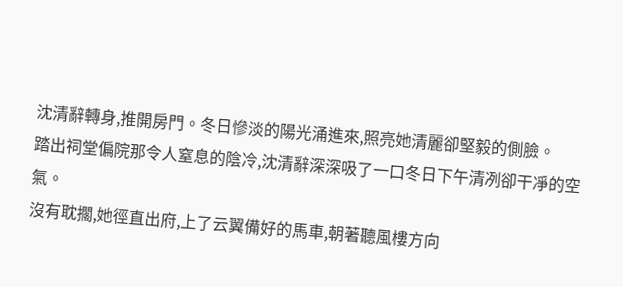沈清辭轉身,推開房門。冬日慘淡的陽光涌進來,照亮她清麗卻堅毅的側臉。
踏出祠堂偏院那令人窒息的陰冷,沈清辭深深吸了一口冬日下午清冽卻干凈的空氣。
沒有耽擱,她徑直出府,上了云翼備好的馬車,朝著聽風樓方向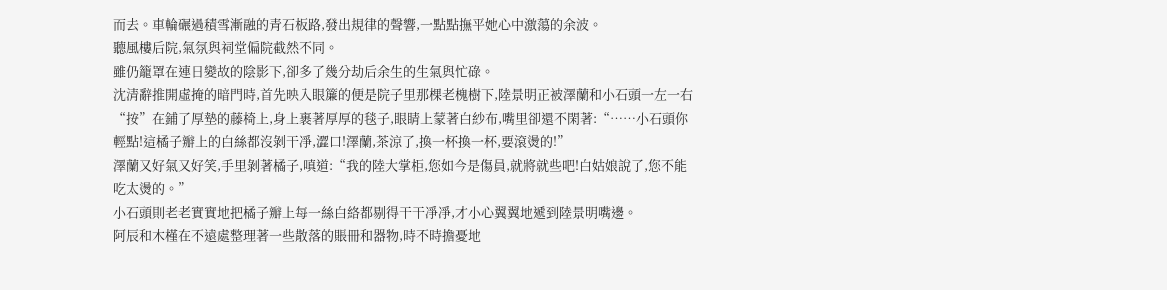而去。車輪碾過積雪漸融的青石板路,發出規律的聲響,一點點撫平她心中激蕩的余波。
聽風樓后院,氣氛與祠堂偏院截然不同。
雖仍籠罩在連日變故的陰影下,卻多了幾分劫后余生的生氣與忙碌。
沈清辭推開虛掩的暗門時,首先映入眼簾的便是院子里那棵老槐樹下,陸景明正被澤蘭和小石頭一左一右“按”在鋪了厚墊的藤椅上,身上裹著厚厚的毯子,眼睛上蒙著白紗布,嘴里卻還不閑著:“……小石頭你輕點!這橘子瓣上的白絲都沒剝干凈,澀口!澤蘭,茶涼了,換一杯換一杯,要滾燙的!”
澤蘭又好氣又好笑,手里剝著橘子,嗔道:“我的陸大掌柜,您如今是傷員,就將就些吧!白姑娘說了,您不能吃太燙的。”
小石頭則老老實實地把橘子瓣上每一絲白絡都剔得干干凈凈,才小心翼翼地遞到陸景明嘴邊。
阿辰和木槿在不遠處整理著一些散落的賬冊和器物,時不時擔憂地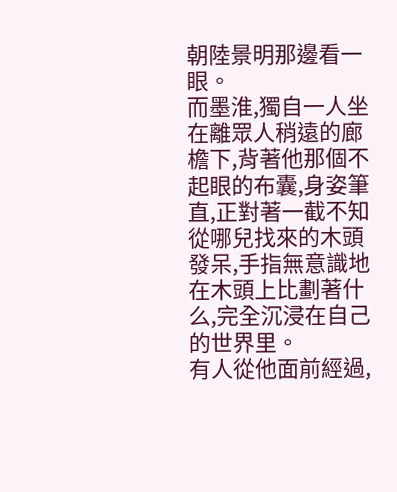朝陸景明那邊看一眼。
而墨淮,獨自一人坐在離眾人稍遠的廊檐下,背著他那個不起眼的布囊,身姿筆直,正對著一截不知從哪兒找來的木頭發呆,手指無意識地在木頭上比劃著什么,完全沉浸在自己的世界里。
有人從他面前經過,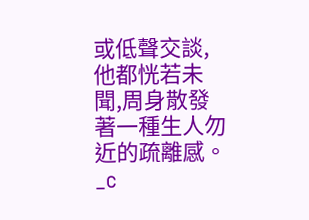或低聲交談,他都恍若未聞,周身散發著一種生人勿近的疏離感。_c